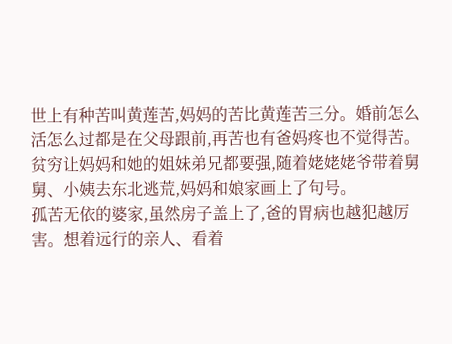世上有种苦叫黄莲苦,妈妈的苦比黄莲苦三分。婚前怎么活怎么过都是在父母跟前,再苦也有爸妈疼也不觉得苦。贫穷让妈妈和她的姐妹弟兄都要强,随着姥姥姥爷带着舅舅、小姨去东北逃荒,妈妈和娘家画上了句号。
孤苦无依的婆家,虽然房子盖上了,爸的胃病也越犯越厉害。想着远行的亲人、看着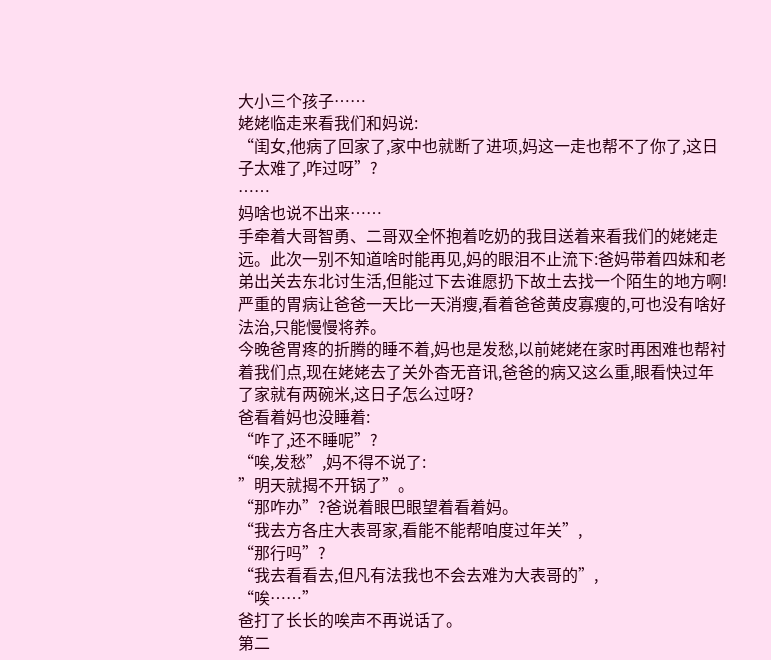大小三个孩子……
姥姥临走来看我们和妈说:
“闺女,他病了回家了,家中也就断了进项,妈这一走也帮不了你了,这日子太难了,咋过呀”?
……
妈啥也说不出来……
手牵着大哥智勇、二哥双全怀抱着吃奶的我目送着来看我们的姥姥走远。此次一别不知道啥时能再见,妈的眼泪不止流下:爸妈带着四妹和老弟出关去东北讨生活,但能过下去谁愿扔下故土去找一个陌生的地方啊!
严重的胃病让爸爸一天比一天消瘦,看着爸爸黄皮寡瘦的,可也没有啥好法治,只能慢慢将养。
今晚爸胃疼的折腾的睡不着,妈也是发愁,以前姥姥在家时再困难也帮衬着我们点,现在姥姥去了关外杳无音讯,爸爸的病又这么重,眼看快过年了家就有两碗米,这日子怎么过呀?
爸看着妈也没睡着:
“咋了,还不睡呢”?
“唉,发愁”,妈不得不说了:
”明天就揭不开锅了”。
“那咋办”?爸说着眼巴眼望着看着妈。
“我去方各庄大表哥家,看能不能帮咱度过年关”,
“那行吗”?
“我去看看去,但凡有法我也不会去难为大表哥的”,
“唉……”
爸打了长长的唉声不再说话了。
第二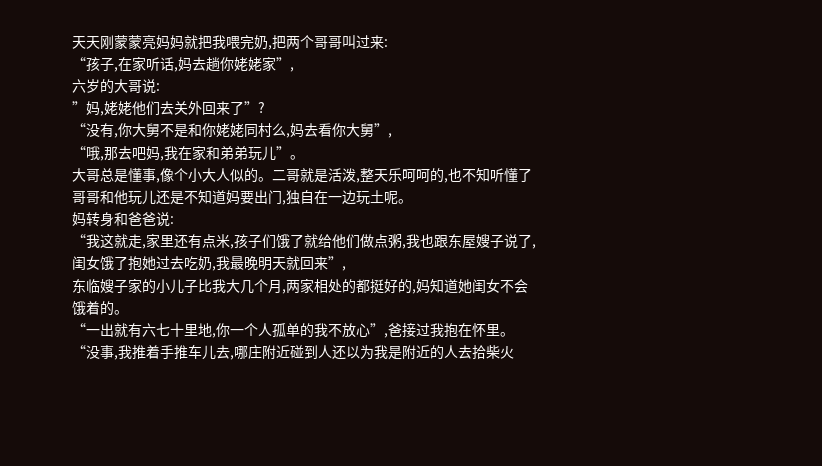天天刚蒙蒙亮妈妈就把我喂完奶,把两个哥哥叫过来:
“孩子,在家听话,妈去趟你姥姥家”,
六岁的大哥说:
”妈,姥姥他们去关外回来了”?
“没有,你大舅不是和你姥姥同村么,妈去看你大舅”,
“哦,那去吧妈,我在家和弟弟玩儿”。
大哥总是懂事,像个小大人似的。二哥就是活泼,整天乐呵呵的,也不知听懂了哥哥和他玩儿还是不知道妈要出门,独自在一边玩土呢。
妈转身和爸爸说:
“我这就走,家里还有点米,孩子们饿了就给他们做点粥,我也跟东屋嫂子说了,闺女饿了抱她过去吃奶,我最晚明天就回来”,
东临嫂子家的小儿子比我大几个月,两家相处的都挺好的,妈知道她闺女不会饿着的。
“一出就有六七十里地,你一个人孤单的我不放心”,爸接过我抱在怀里。
“没事,我推着手推车儿去,哪庄附近碰到人还以为我是附近的人去拾柴火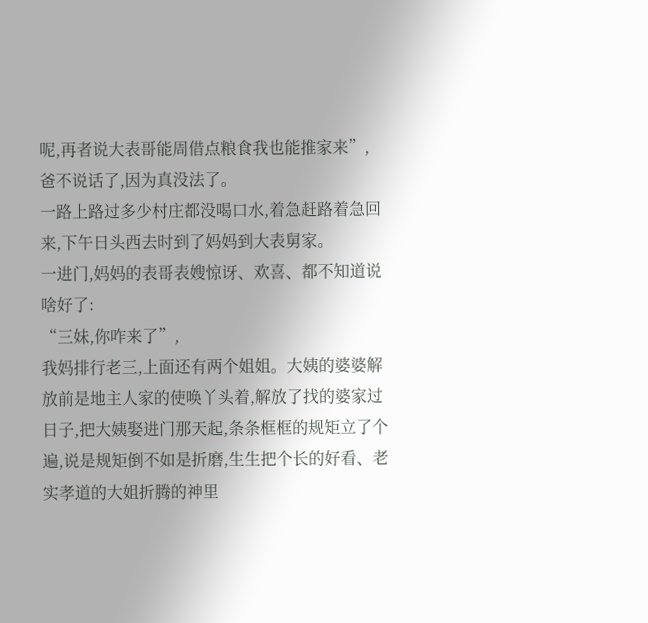呢,再者说大表哥能周借点粮食我也能推家来”,
爸不说话了,因为真没法了。
一路上路过多少村庄都没喝口水,着急赶路着急回来,下午日头西去时到了妈妈到大表舅家。
一进门,妈妈的表哥表嫂惊讶、欢喜、都不知道说啥好了:
“三妹,你咋来了”,
我妈排行老三,上面还有两个姐姐。大姨的婆婆解放前是地主人家的使唤丫头着,解放了找的婆家过日子,把大姨娶进门那天起,条条框框的规矩立了个遍,说是规矩倒不如是折磨,生生把个长的好看、老实孝道的大姐折腾的神里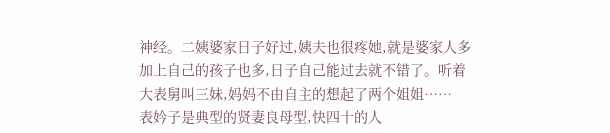神经。二姨婆家日子好过,姨夫也很疼她,就是婆家人多加上自己的孩子也多,日子自己能过去就不错了。听着大表舅叫三妹,妈妈不由自主的想起了两个姐姐……
表妗子是典型的贤妻良母型,快四十的人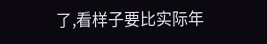了,看样子要比实际年